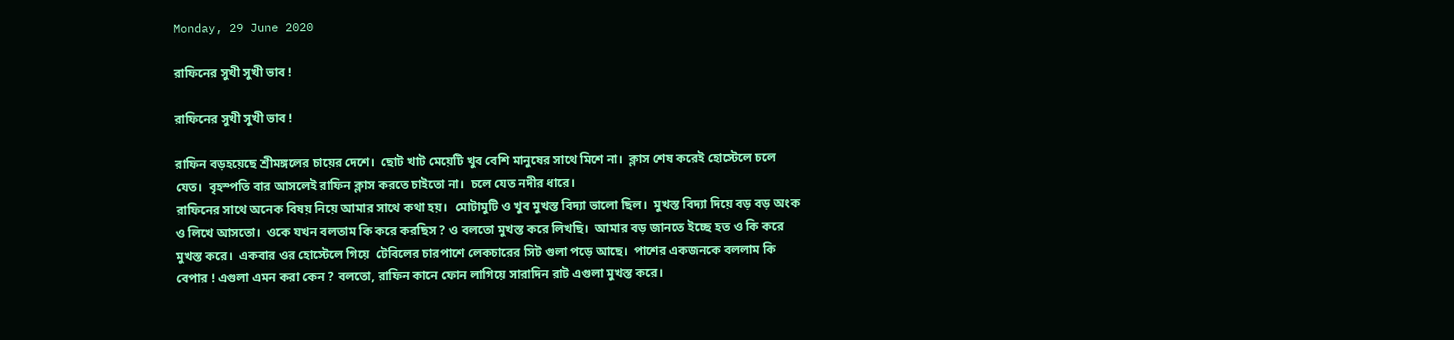Monday, 29 June 2020

রাফিনের সুখী সুখী ভাব !

রাফিনের সুখী সুখী ভাব !

রাফিন বড়হয়েছে শ্রীমঙ্গলের চায়ের দেশে।  ছোট খাট মেয়েটি খুব বেশি মানুষের সাথে মিশে না।  ক্লাস শেষ করেই হোস্টেলে চলে যেত।  বৃহস্পতি বার আসলেই রাফিন ক্লাস করতে চাইতো না।  চলে যেত নদীর ধারে।
রাফিনের সাথে অনেক বিষয় নিয়ে আমার সাথে কথা হয়।  মোটামুটি ও খুব মুখস্ত বিদ্যা ভালো ছিল।  মুখস্ত বিদ্যা দিয়ে বড় বড় অংক ও লিখে আসতো।  ওকে যখন বলতাম কি করে করছিস ? ও বলতো মুখস্ত করে লিখছি।  আমার বড় জানতে ইচ্ছে হত ও কি করে মুখস্ত করে।  একবার ওর হোস্টেলে গিয়ে  টেবিলের চারপাশে লেকচারের সিট গুলা পড়ে আছে।  পাশের একজনকে বললাম কি বেপার ! এগুলা এমন করা কেন ? বলতো, রাফিন কানে ফোন লাগিয়ে সারাদিন রাট এগুলা মুখস্ত করে।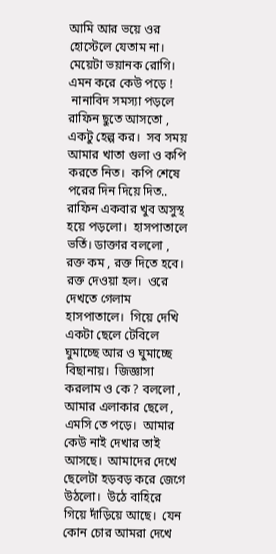আমি আর ভয়ে ওর হোস্টেলে যেতাম না।  মেয়েটা ভয়ানক রোগি।  এমন করে কেউ পড়ে !
 নানাবিদ সমস্যা পড়লে রাফিন ছুতে আসতো , একটু হেল্প কর।  সব সময় আমার খাতা গুলা ও কপি করতে নিত।  কপি শেষে পরের দিন দিয়ে দিত..
রাফিন একবার খুব অসুস্থ হয়ে পড়লো।  হাসপাতালে ভর্তি। ডাক্তার বললো , রক্ত কম , রক্ত দিতে হবে।  রক্ত দেওয়া হল।  ওরে দেখতে গেলাম হাসপাতালে।  গিয়ে দেখি একটা ছেলে টেবিলে ঘুমাচ্ছে আর ও ঘুমাচ্ছে বিছানায়।  জিজ্ঞাসা করলাম ও কে ? বললো , আমার এলাকার ছেলে , এমসি তে পড়ে।  আমার কেউ নাই দেখার তাই আসছে।  আমাদের দেখে ছেলেটা হড়বড় করে জেগে উঠলো।  উঠে বাহিরে গিয়ে দাঁড়িয়ে আছে।  যেন কোন চোর আমরা দেখে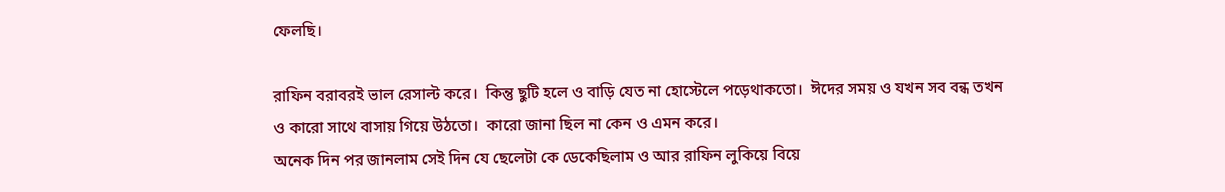ফেলছি।

রাফিন বরাবরই ভাল রেসাল্ট করে।  কিন্তু ছুটি হলে ও বাড়ি যেত না হোস্টেলে পড়েথাকতো।  ঈদের সময় ও যখন সব বন্ধ তখন ও কারো সাথে বাসায় গিয়ে উঠতো।  কারো জানা ছিল না কেন ও এমন করে।
অনেক দিন পর জানলাম সেই দিন যে ছেলেটা কে ডেকেছিলাম ও আর রাফিন লুকিয়ে বিয়ে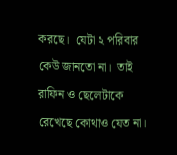করছে।  যেটা ২ পরিবার কেউ জানতো না।  তাই রাফিন ও ছেলেটাকে রেখেছে কোথাও যেত না।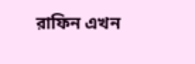রাফিন এখন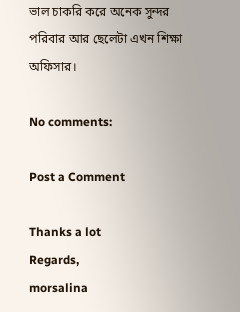ভাল চাকরি করে অনেক সুন্দর পরিবার আর ছেলেটা এখন শিক্ষা অফিসার।

No comments:

Post a Comment

Thanks a lot
Regards,
morsalina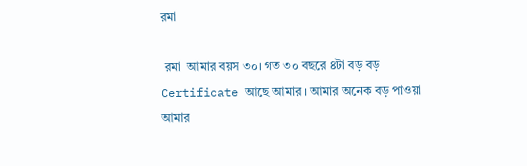রমা

 রমা  আমার বয়স ৩০। গত ৩০ বছরে ৪টা বড় বড় Certificate আছে আমার । আমার অনেক বড় পাওয়া আমার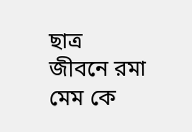ছাত্র জীবনে রমা মেম কে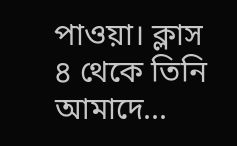পাওয়া। ক্লাস ৪ থেকে তিনি আমাদে...